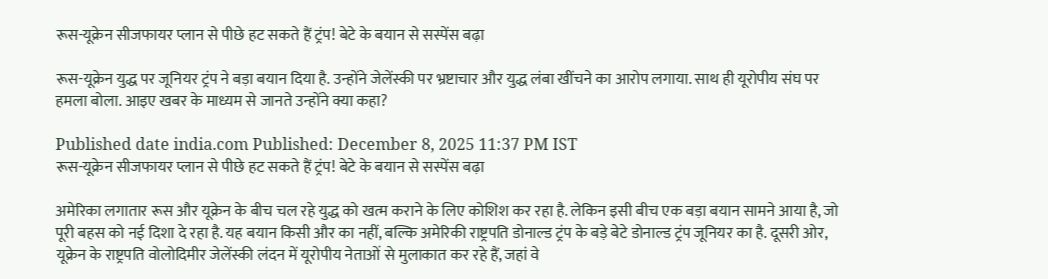रूस-यूक्रेन सीजफायर प्लान से पीछे हट सकते हैं ट्रंप! बेटे के बयान से सस्पेंस बढ़ा

रूस-यूक्रेन युद्ध पर जूनियर ट्रंप ने बड़ा बयान दिया है. उन्होंने जेलेंस्की पर भ्रष्टाचार और युद्ध लंबा खींचने का आरोप लगाया. साथ ही यूरोपीय संघ पर हमला बोला. आइए खबर के माध्यम से जानते उन्होंने क्या कहा?

Published date india.com Published: December 8, 2025 11:37 PM IST
रूस-यूक्रेन सीजफायर प्लान से पीछे हट सकते हैं ट्रंप! बेटे के बयान से सस्पेंस बढ़ा

अमेरिका लगातार रूस और यूक्रेन के बीच चल रहे युद्ध को खत्म कराने के लिए कोशिश कर रहा है. लेकिन इसी बीच एक बड़ा बयान सामने आया है, जो पूरी बहस को नई दिशा दे रहा है. यह बयान किसी और का नहीं, बल्कि अमेरिकी राष्ट्रपति डोनाल्ड ट्रंप के बड़े बेटे डोनाल्ड ट्रंप जूनियर का है. दूसरी ओर, यूक्रेन के राष्ट्रपति वोलोदिमीर जेलेंस्की लंदन में यूरोपीय नेताओं से मुलाकात कर रहे हैं, जहां वे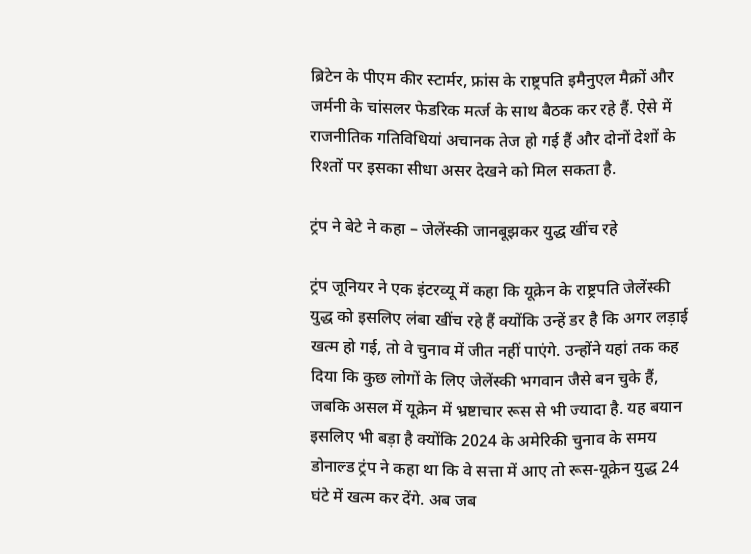ब्रिटेन के पीएम कीर स्टार्मर, फ्रांस के राष्ट्रपति इमैनुएल मैक्रों और जर्मनी के चांसलर फेडरिक मर्त्ज के साथ बैठक कर रहे हैं. ऐसे में राजनीतिक गतिविधियां अचानक तेज हो गई हैं और दोनों देशों के रिश्तों पर इसका सीधा असर देखने को मिल सकता है.

ट्रंप ने बेटे ने कहा – जेलेंस्की जानबूझकर युद्ध खींच रहे

ट्रंप जूनियर ने एक इंटरव्यू में कहा कि यूक्रेन के राष्ट्रपति जेलेंस्की युद्ध को इसलिए लंबा खींच रहे हैं क्योंकि उन्हें डर है कि अगर लड़ाई खत्म हो गई, तो वे चुनाव में जीत नहीं पाएंगे. उन्होंने यहां तक कह दिया कि कुछ लोगों के लिए जेलेंस्की भगवान जैसे बन चुके हैं, जबकि असल में यूक्रेन में भ्रष्टाचार रूस से भी ज्यादा है. यह बयान इसलिए भी बड़ा है क्योंकि 2024 के अमेरिकी चुनाव के समय डोनाल्ड ट्रंप ने कहा था कि वे सत्ता में आए तो रूस-यूक्रेन युद्ध 24 घंटे में खत्म कर देंगे. अब जब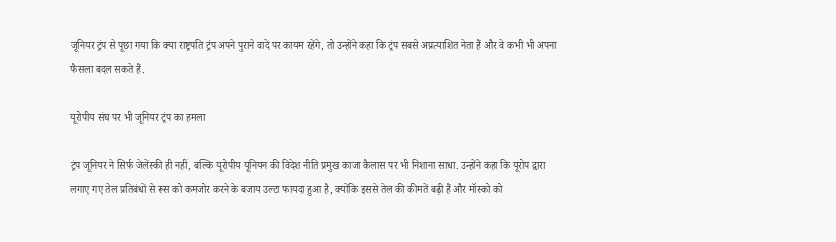जूनियर ट्रंप से पूछा गया कि क्या राष्ट्रपति ट्रंप अपने पुराने वादे पर कायम रहेंगे, तो उन्होंने कहा कि ट्रंप सबसे अप्रत्याशित नेता हैं और वे कभी भी अपना फैसला बदल सकते हैं.

यूरोपीय संघ पर भी जूनियर ट्रंप का हमला

ट्रंप जूनियर ने सिर्फ जेलेंस्की ही नहीं, बल्कि यूरोपीय यूनियन की विदेश नीति प्रमुख काजा कैलास पर भी निशाना साधा. उन्होंने कहा कि यूरोप द्वारा लगाए गए तेल प्रतिबंधों से रूस को कमजोर करने के बजाय उल्टा फायदा हुआ है, क्योंकि इससे तेल की कीमतें बढ़ी हैं और मॉस्को को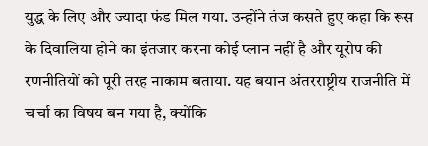युद्ध के लिए और ज्यादा फंड मिल गया. उन्होंने तंज कसते हुए कहा कि रूस के दिवालिया होने का इंतजार करना कोई प्लान नहीं है और यूरोप की रणनीतियों को पूरी तरह नाकाम बताया. यह बयान अंतरराष्ट्रीय राजनीति में चर्चा का विषय बन गया है, क्योंकि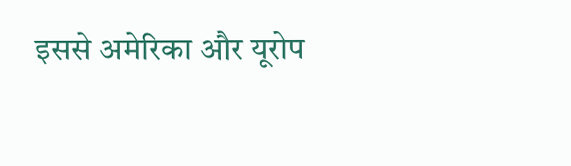इससे अमेरिका और यूरोप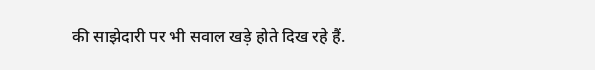की साझेदारी पर भी सवाल खड़े होते दिख रहे हैं.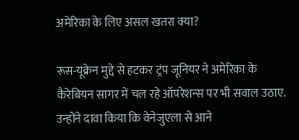अमेरिका के लिए असल खतरा क्या?

रूस-यूक्रेन मुद्दे से हटकर ट्रंप जूनियर ने अमेरिका के कैरेबियन सागर में चल रहे ऑपरेशन्स पर भी सवाल उठाए. उन्होंने दावा किया कि वेनेजुएला से आने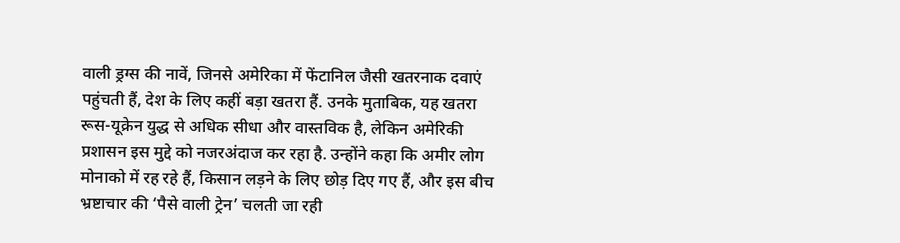वाली ड्रग्स की नावें, जिनसे अमेरिका में फेंटानिल जैसी खतरनाक दवाएं पहुंचती हैं, देश के लिए कहीं बड़ा खतरा हैं. उनके मुताबिक, यह खतरा रूस-यूक्रेन युद्ध से अधिक सीधा और वास्तविक है, लेकिन अमेरिकी प्रशासन इस मुद्दे को नजरअंदाज कर रहा है. उन्होंने कहा कि अमीर लोग मोनाको में रह रहे हैं, किसान लड़ने के लिए छोड़ दिए गए हैं, और इस बीच भ्रष्टाचार की ‘पैसे वाली ट्रेन’ चलती जा रही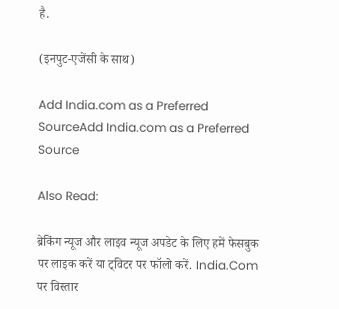है.

(इनपुट-एजेंसी के साथ)

Add India.com as a Preferred SourceAdd India.com as a Preferred Source

Also Read:

ब्रेकिंग न्यूज और लाइव न्यूज अपडेट के लिए हमें फेसबुक पर लाइक करें या ट्विटर पर फॉलो करें. India.Com पर विस्तार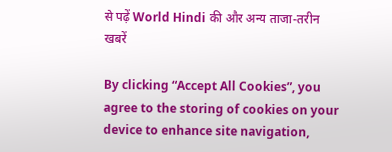से पढ़ें World Hindi की और अन्य ताजा-तरीन खबरें

By clicking “Accept All Cookies”, you agree to the storing of cookies on your device to enhance site navigation,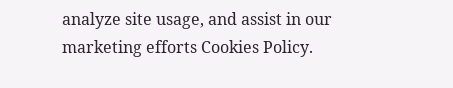analyze site usage, and assist in our marketing efforts Cookies Policy.